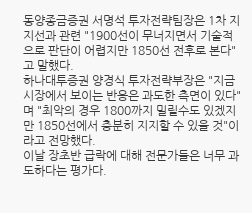동양종금증권 서명석 투자전략팀장은 1차 지지선과 관련 "1900선이 무너지면서 기술적으로 판단이 어렵지만 1850선 전후로 본다"고 말했다.
하나대투증권 양경식 투자전략부장은 "지금 시장에서 보이는 반응은 과도한 측면이 있다"며 "최악의 경우 1800까지 밀릴수도 있겠지만 1850선에서 충분히 지지할 수 있을 것"이라고 전망했다.
이날 장초반 급락에 대해 전문가들은 너무 과도하다는 평가다.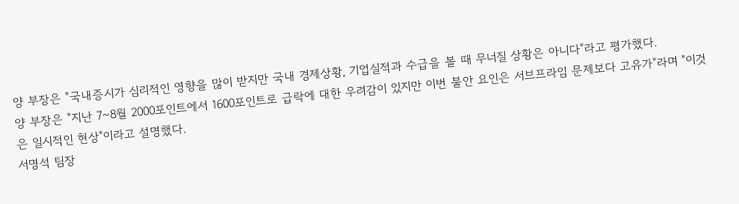양 부장은 "국내증시가 심리적인 영향을 많이 받지만 국내 경제상황, 기업실적과 수급을 볼 때 무너질 상황은 아니다"라고 평가했다.
양 부장은 "지난 7~8월 2000포인트에서 1600포인트로 급락에 대한 우려감이 있지만 이번 불안 요인은 서브프라임 문제보다 고유가"라며 "이것은 일시적인 현상"이라고 설명했다.
서명석 팀장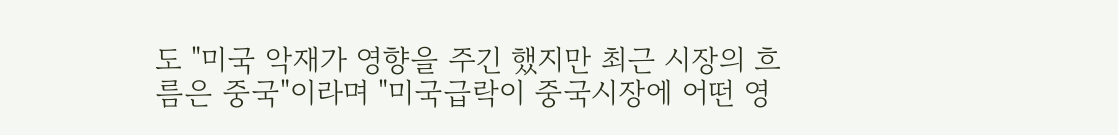도 "미국 악재가 영향을 주긴 했지만 최근 시장의 흐름은 중국"이라며 "미국급락이 중국시장에 어떤 영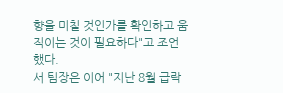향을 미칠 것인가를 확인하고 움직이는 것이 필요하다"고 조언했다.
서 팀장은 이어 "지난 8월 급락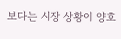보다는 시장 상황이 양호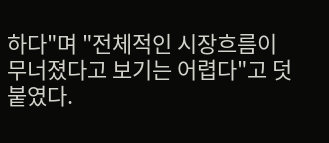하다"며 "전체적인 시장흐름이 무너졌다고 보기는 어렵다"고 덧붙였다.